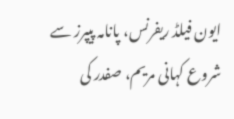ایون فیلڈ ریفرنس، پانامہ پیپرز سے شروع کہانی مریم، صفدر کی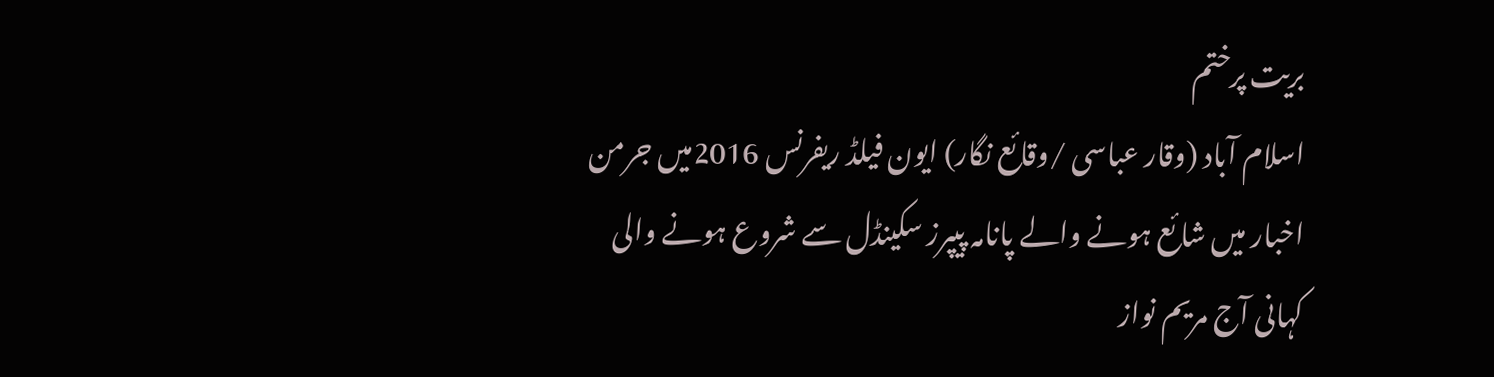بریت پرختم
اسلام آباد (وقار عباسی /وقائع نگار) ایون فیلڈ ریفرنس 2016میں جرمن اخبار میں شائع ہونے والے پانامہ پیپرز سکینڈل سے شروع ہونے والی کہانی آج مریم نواز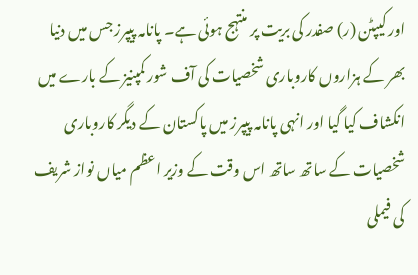اور کیپٹن (ر) صفدر کی بریت پر منتہج ہوئی ہے۔ پانامہ پیپرز جس میں دنیا بھر کے ہزاروں کاروباری شخصیات کی آف شور کمپنیز کے بارے میں انکشاف کیا گیا اور انہی پانامہ پیپرز میں پاکستان کے دیگر کاروباری شخصیات کے ساتھ ساتھ اس وقت کے وزیر اعظم میاں نواز شریف کی فیملی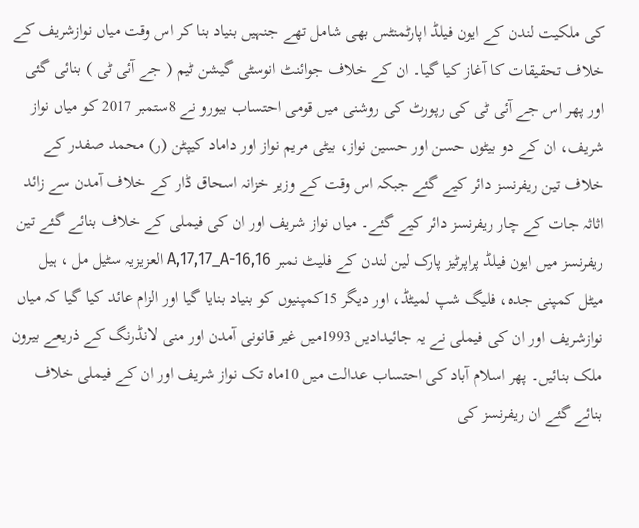کی ملکیت لندن کے ایون فیلڈ اپارٹمنٹس بھی شامل تھے جنہیں بنیاد بنا کر اس وقت میاں نوازشریف کے خلاف تحقیقات کا آغاز کیا گیا۔ ان کے خلاف جوائنٹ انوسٹی گیشن ٹیم ( جے آئی ٹی ) بنائی گئی اور پھر اس جے آئی ٹی کی رپورٹ کی روشنی میں قومی احتساب بیورو نے 8ستمبر 2017 کو میاں نواز شریف، ان کے دو بیٹوں حسن اور حسین نواز، بیٹی مریم نواز اور داماد کیپٹن (ر) محمد صفدر کے خلاف تین ریفرنسز دائر کیے گئے جبکہ اس وقت کے وزیر خزانہ اسحاق ڈار کے خلاف آمدن سے زائد اثاثہ جات کے چار ریفرنسز دائر کیے گئے۔ میاں نواز شریف اور ان کی فیملی کے خلاف بنائے گئے تین ریفرنسز میں ایون فیلڈ پراپرٹیز پارک لین لندن کے فلیٹ نمبر 16,16-A,17,17_A العزیزیہ سٹیل مل ، ہیل میٹل کمپنی جدہ، فلیگ شپ لمیٹڈ، اور دیگر 15کمپنیوں کو بنیاد بنایا گیا اور الزام عائد کیا گیا کہ میاں نوازشریف اور ان کی فیملی نے یہ جائیدادیں 1993میں غیر قانونی آمدن اور منی لانڈرنگ کے ذریعے بیرون ملک بنائیں۔ پھر اسلام آباد کی احتساب عدالت میں 10ماہ تک نواز شریف اور ان کے فیملی خلاف بنائے گئے ان ریفرنسز کی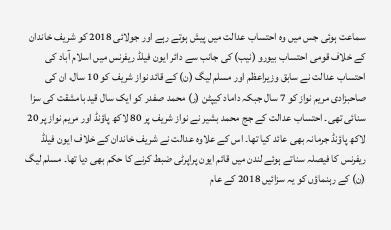سماعت ہوئی جس میں وہ احتساب عدالت میں پیش ہوتے رہے اور جولائی 2018 کو شریف خاندان کے خلاف قومی احتساب بیورو (نیب) کی جانب سے دائر ایون فیلڈ ریفرنس میں اسلام آباد کی احتساب عدالت نے سابق وزیراعظم اور مسلم لیگ (ن) کے قائد نواز شریف کو 10 سال، ان کی صاحبزادی مریم نواز کو 7 سال جبکہ داماد کیپٹن (ر) محمد صفدر کو ایک سال قید بامشقت کی سزا سنائی تھی۔ احتساب عدالت کے جج محمد بشیر نے نواز شریف پر 80 لاکھ پاؤنڈ اور مریم نواز پر 20 لاکھ پاؤنڈ جرمانہ بھی عائد کیا تھا۔ اس کے علاوہ عدالت نے شریف خاندان کے خلاف ایون فیلڈ ریفرنس کا فیصلہ سناتے ہوئے لندن میں قائم ایون پراپرٹی ضبط کرنے کا حکم بھی دیا تھا۔ مسلم لیگ (ن) کے رہنماؤں کو یہ سزائیں 2018 کے عام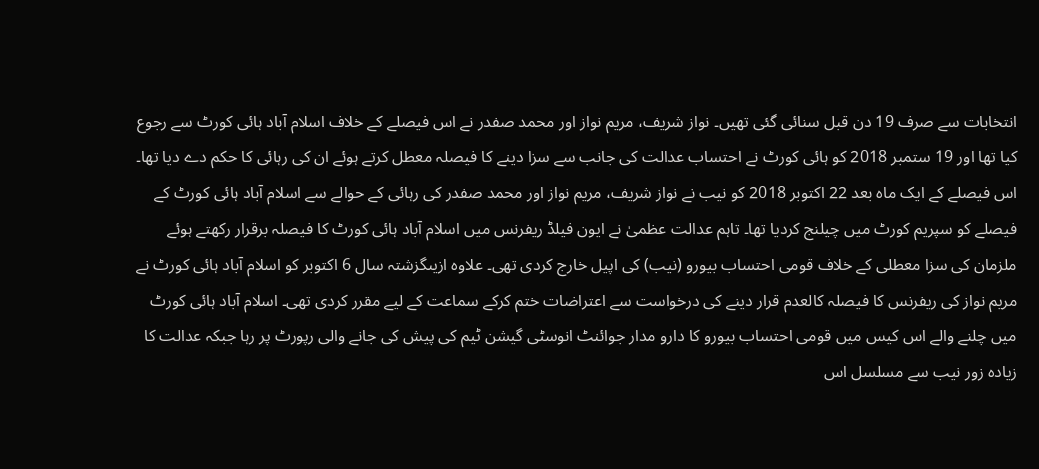انتخابات سے صرف 19 دن قبل سنائی گئی تھیں۔ نواز شریف، مریم نواز اور محمد صفدر نے اس فیصلے کے خلاف اسلام آباد ہائی کورٹ سے رجوع کیا تھا اور 19 ستمبر 2018 کو ہائی کورٹ نے احتساب عدالت کی جانب سے سزا دینے کا فیصلہ معطل کرتے ہوئے ان کی رہائی کا حکم دے دیا تھا۔ اس فیصلے کے ایک ماہ بعد 22 اکتوبر 2018 کو نیب نے نواز شریف، مریم نواز اور محمد صفدر کی رہائی کے حوالے سے اسلام آباد ہائی کورٹ کے فیصلے کو سپریم کورٹ میں چیلنج کردیا تھا۔ تاہم عدالت عظمیٰ نے ایون فیلڈ ریفرنس میں اسلام آباد ہائی کورٹ کا فیصلہ برقرار رکھتے ہوئے ملزمان کی سزا معطلی کے خلاف قومی احتساب بیورو (نیب) کی اپیل خارج کردی تھی۔ علاوہ ازیںگزشتہ سال 6 اکتوبر کو اسلام آباد ہائی کورٹ نے مریم نواز کی ریفرنس کا فیصلہ کالعدم قرار دینے کی درخواست سے اعتراضات ختم کرکے سماعت کے لیے مقرر کردی تھی۔ اسلام آباد ہائی کورٹ میں چلنے والے اس کیس میں قومی احتساب بیورو کا دارو مدار جوائنٹ انوسٹی گیشن ٹیم کی پیش کی جانے والی رپورٹ پر رہا جبکہ عدالت کا زیادہ زور نیب سے مسلسل اس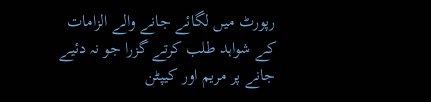رپورٹ میں لگائے جانے والے الزامات کے شواہد طلب کرتے گزرا جو نہ دئیے جانے پر مریم اور کیپٹن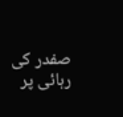صفدر کی رہائی پر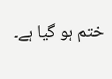ختم ہو گیا ہے۔